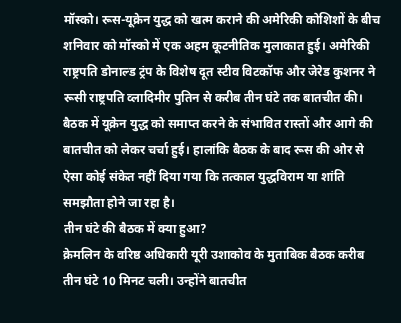मॉस्को। रूस-यूक्रेन युद्ध को खत्म कराने की अमेरिकी कोशिशों के बीच शनिवार को मॉस्को में एक अहम कूटनीतिक मुलाकात हुई। अमेरिकी राष्ट्रपति डोनाल्ड ट्रंप के विशेष दूत स्टीव विटकॉफ और जेरेड कुशनर ने रूसी राष्ट्रपति व्लादिमीर पुतिन से करीब तीन घंटे तक बातचीत की। बैठक में यूक्रेन युद्ध को समाप्त करने के संभावित रास्तों और आगे की बातचीत को लेकर चर्चा हुई। हालांकि बैठक के बाद रूस की ओर से ऐसा कोई संकेत नहीं दिया गया कि तत्काल युद्धविराम या शांति समझौता होने जा रहा है।
तीन घंटे की बैठक में क्या हुआ?
क्रेमलिन के वरिष्ठ अधिकारी यूरी उशाकोव के मुताबिक बैठक करीब तीन घंटे 10 मिनट चली। उन्होंने बातचीत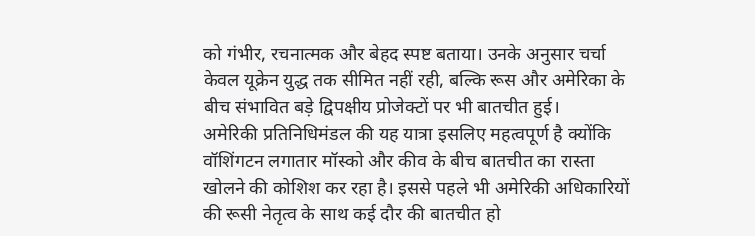को गंभीर, रचनात्मक और बेहद स्पष्ट बताया। उनके अनुसार चर्चा केवल यूक्रेन युद्ध तक सीमित नहीं रही, बल्कि रूस और अमेरिका के बीच संभावित बड़े द्विपक्षीय प्रोजेक्टों पर भी बातचीत हुई।
अमेरिकी प्रतिनिधिमंडल की यह यात्रा इसलिए महत्वपूर्ण है क्योंकि वॉशिंगटन लगातार मॉस्को और कीव के बीच बातचीत का रास्ता खोलने की कोशिश कर रहा है। इससे पहले भी अमेरिकी अधिकारियों की रूसी नेतृत्व के साथ कई दौर की बातचीत हो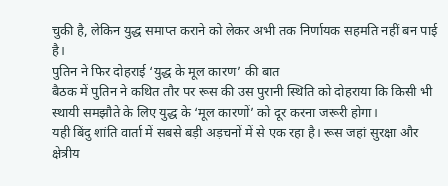चुकी है, लेकिन युद्ध समाप्त कराने को लेकर अभी तक निर्णायक सहमति नहीं बन पाई है।
पुतिन ने फिर दोहराई ‘युद्ध के मूल कारण’ की बात
बैठक में पुतिन ने कथित तौर पर रूस की उस पुरानी स्थिति को दोहराया कि किसी भी स्थायी समझौते के लिए युद्ध के ‘मूल कारणों’ को दूर करना जरूरी होगा।
यही बिंदु शांति वार्ता में सबसे बड़ी अड़चनों में से एक रहा है। रूस जहां सुरक्षा और क्षेत्रीय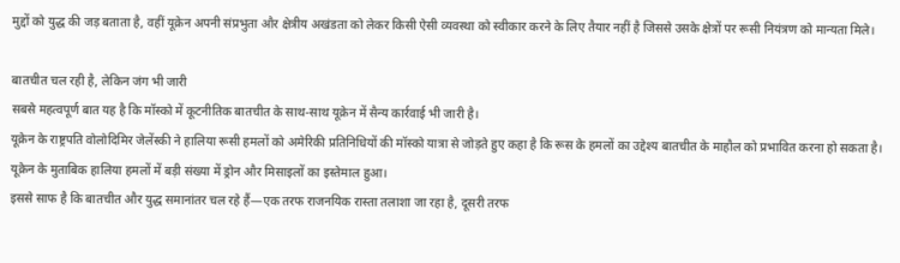मुद्दों को युद्ध की जड़ बताता है, वहीं यूक्रेन अपनी संप्रभुता और क्षेत्रीय अखंडता को लेकर किसी ऐसी व्यवस्था को स्वीकार करने के लिए तैयार नहीं है जिससे उसके क्षेत्रों पर रूसी नियंत्रण को मान्यता मिले।

बातचीत चल रही है, लेकिन जंग भी जारी
सबसे महत्वपूर्ण बात यह है कि मॉस्को में कूटनीतिक बातचीत के साथ-साथ यूक्रेन में सैन्य कार्रवाई भी जारी है।
यूक्रेन के राष्ट्रपति वोलोदिमिर जेलेंस्की ने हालिया रूसी हमलों को अमेरिकी प्रतिनिधियों की मॉस्को यात्रा से जोड़ते हुए कहा है कि रूस के हमलों का उद्देश्य बातचीत के माहौल को प्रभावित करना हो सकता है। यूक्रेन के मुताबिक हालिया हमलों में बड़ी संख्या में ड्रोन और मिसाइलों का इस्तेमाल हुआ।
इससे साफ है कि बातचीत और युद्ध समानांतर चल रहे हैं—एक तरफ राजनयिक रास्ता तलाशा जा रहा है, दूसरी तरफ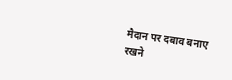मैदान पर दबाव बनाए रखने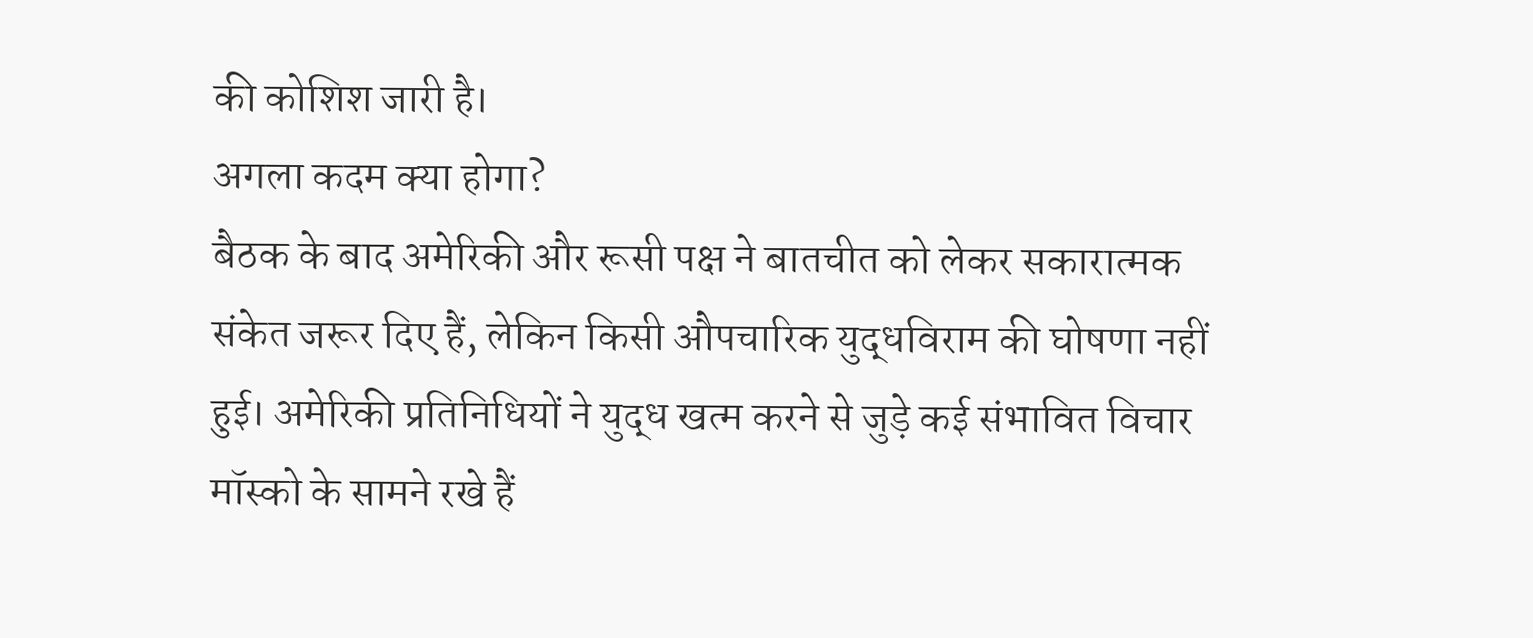की कोशिश जारी है।
अगला कदम क्या होगा?
बैठक के बाद अमेरिकी और रूसी पक्ष ने बातचीत को लेकर सकारात्मक संकेत जरूर दिए हैं, लेकिन किसी औपचारिक युद्धविराम की घोषणा नहीं हुई। अमेरिकी प्रतिनिधियों ने युद्ध खत्म करने से जुड़े कई संभावित विचार मॉस्को के सामने रखे हैं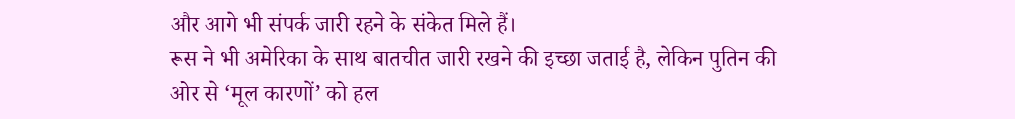और आगे भी संपर्क जारी रहने के संकेत मिले हैं।
रूस ने भी अमेरिका के साथ बातचीत जारी रखने की इच्छा जताई है, लेकिन पुतिन की ओर से ‘मूल कारणों’ को हल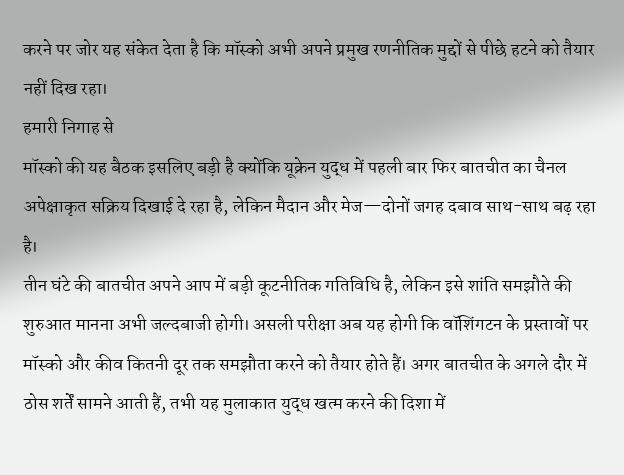करने पर जोर यह संकेत देता है कि मॉस्को अभी अपने प्रमुख रणनीतिक मुद्दों से पीछे हटने को तैयार नहीं दिख रहा।
हमारी निगाह से
मॉस्को की यह बैठक इसलिए बड़ी है क्योंकि यूक्रेन युद्ध में पहली बार फिर बातचीत का चैनल अपेक्षाकृत सक्रिय दिखाई दे रहा है, लेकिन मैदान और मेज—दोनों जगह दबाव साथ-साथ बढ़ रहा है।
तीन घंटे की बातचीत अपने आप में बड़ी कूटनीतिक गतिविधि है, लेकिन इसे शांति समझौते की शुरुआत मानना अभी जल्दबाजी होगी। असली परीक्षा अब यह होगी कि वॉशिंगटन के प्रस्तावों पर मॉस्को और कीव कितनी दूर तक समझौता करने को तैयार होते हैं। अगर बातचीत के अगले दौर में ठोस शर्तें सामने आती हैं, तभी यह मुलाकात युद्ध खत्म करने की दिशा में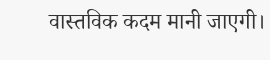वास्तविक कदम मानी जाएगी।